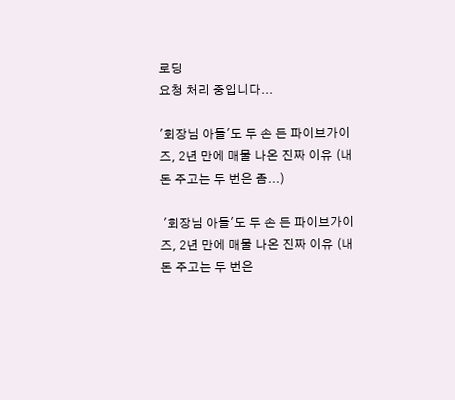로딩
요청 처리 중입니다...

'회장님 아들'도 두 손 든 파이브가이즈, 2년 만에 매물 나온 진짜 이유 (내 돈 주고는 두 번은 좀...)

 '회장님 아들'도 두 손 든 파이브가이즈, 2년 만에 매물 나온 진짜 이유 (내 돈 주고는 두 번은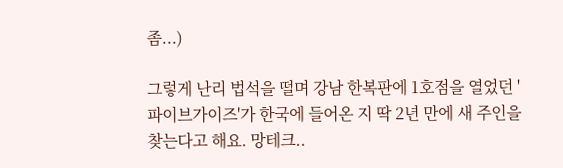좀...)

그렇게 난리 법석을 떨며 강남 한복판에 1호점을 열었던 '파이브가이즈'가 한국에 들어온 지 딱 2년 만에 새 주인을 찾는다고 해요. 망테크..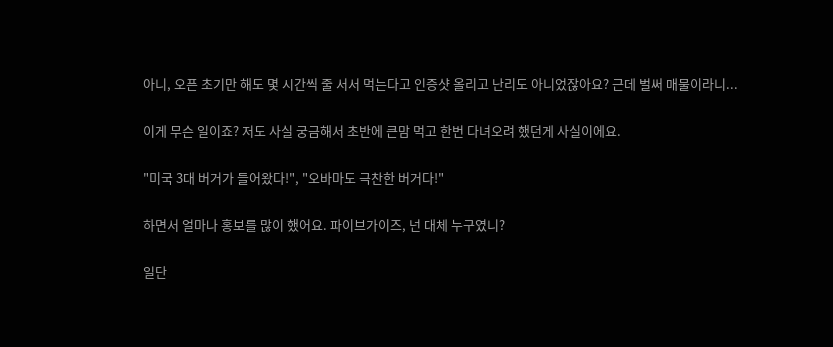아니, 오픈 초기만 해도 몇 시간씩 줄 서서 먹는다고 인증샷 올리고 난리도 아니었잖아요? 근데 벌써 매물이라니...

이게 무슨 일이죠? 저도 사실 궁금해서 초반에 큰맘 먹고 한번 다녀오려 했던게 사실이에요.

"미국 3대 버거가 들어왔다!", "오바마도 극찬한 버거다!"

하면서 얼마나 홍보를 많이 했어요. 파이브가이즈, 넌 대체 누구였니?

일단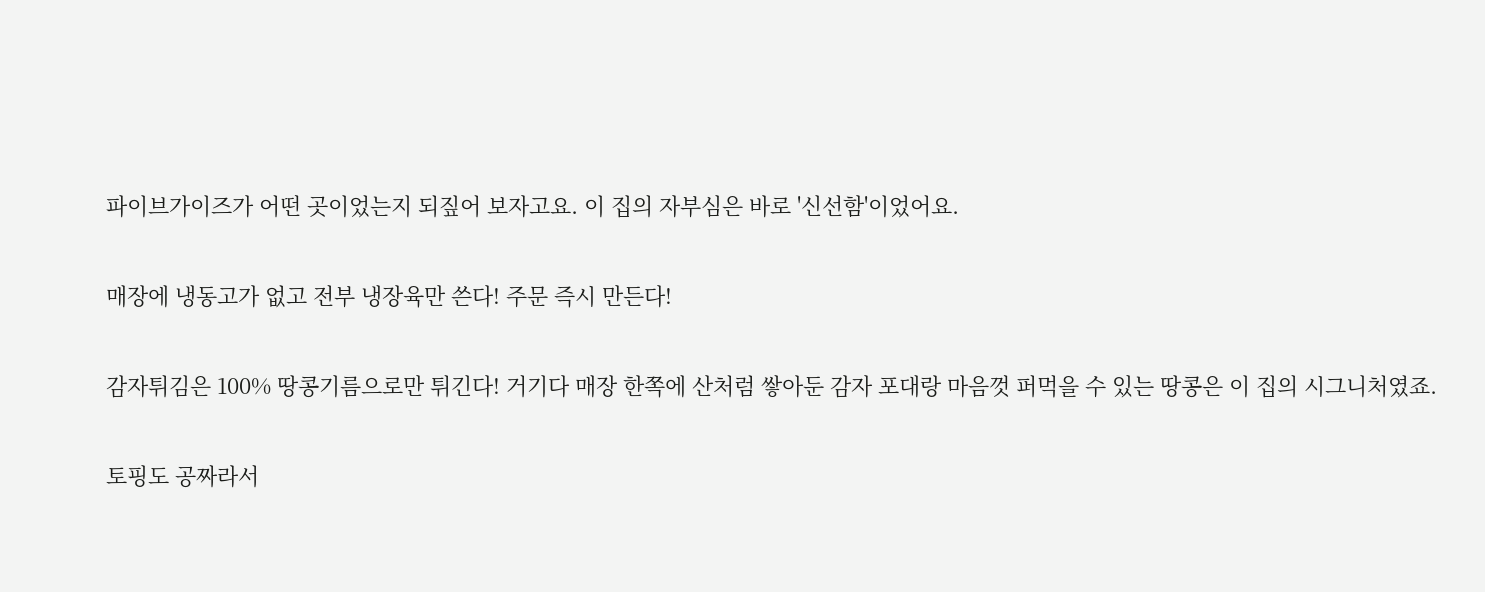파이브가이즈가 어떤 곳이었는지 되짚어 보자고요. 이 집의 자부심은 바로 '신선함'이었어요.

매장에 냉동고가 없고 전부 냉장육만 쓴다! 주문 즉시 만든다!

감자튀김은 100% 땅콩기름으로만 튀긴다! 거기다 매장 한쪽에 산처럼 쌓아둔 감자 포대랑 마음껏 퍼먹을 수 있는 땅콩은 이 집의 시그니처였죠.

토핑도 공짜라서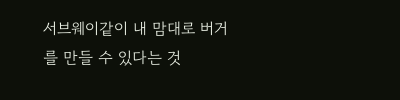서브웨이같이 내 맘대로 버거를 만들 수 있다는 것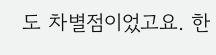도 차별점이었고요. 한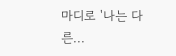마디로 '나는 다른...